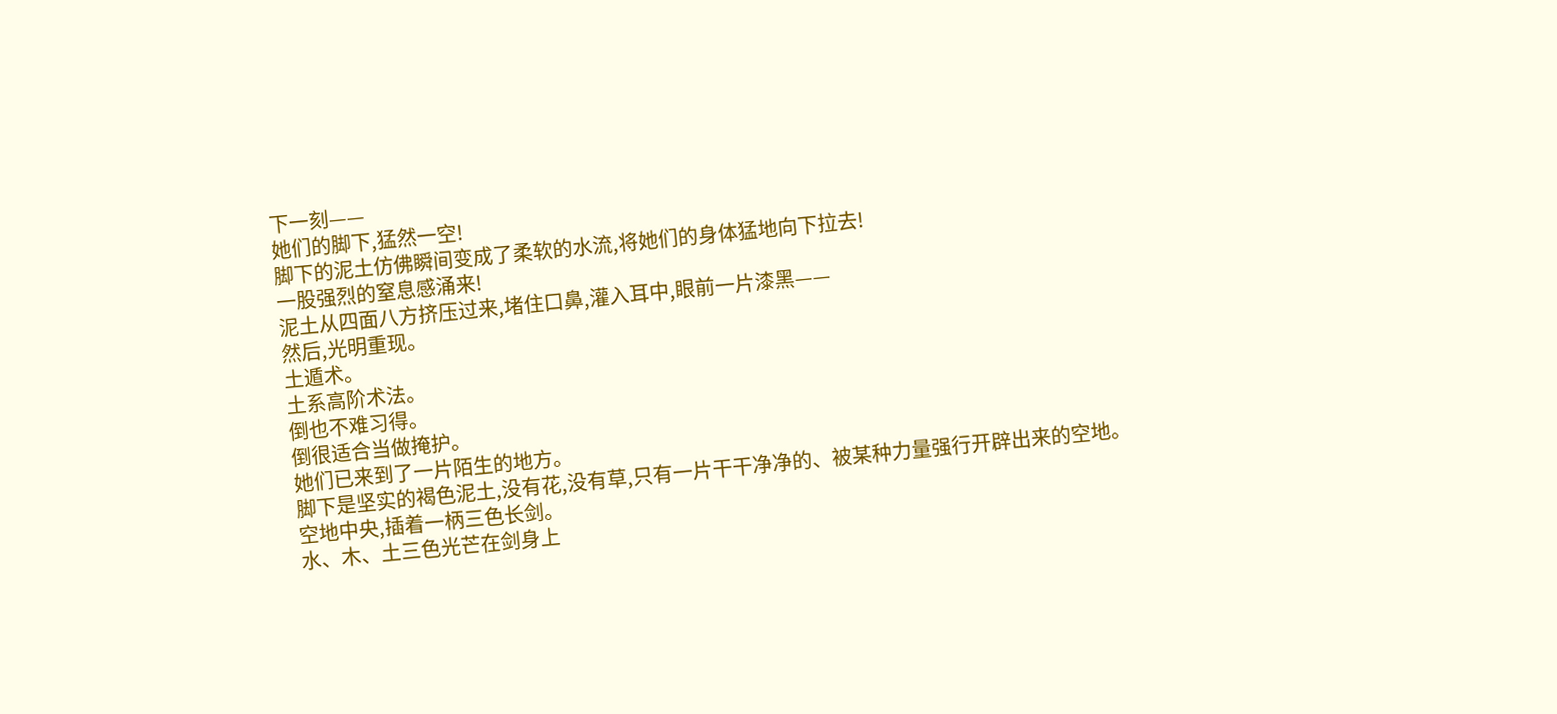下一刻——
她们的脚下,猛然一空!
脚下的泥土仿佛瞬间变成了柔软的水流,将她们的身体猛地向下拉去!
一股强烈的窒息感涌来!
泥土从四面八方挤压过来,堵住口鼻,灌入耳中,眼前一片漆黑——
然后,光明重现。
土遁术。
土系高阶术法。
倒也不难习得。
倒很适合当做掩护。
她们已来到了一片陌生的地方。
脚下是坚实的褐色泥土,没有花,没有草,只有一片干干净净的、被某种力量强行开辟出来的空地。
空地中央,插着一柄三色长剑。
水、木、土三色光芒在剑身上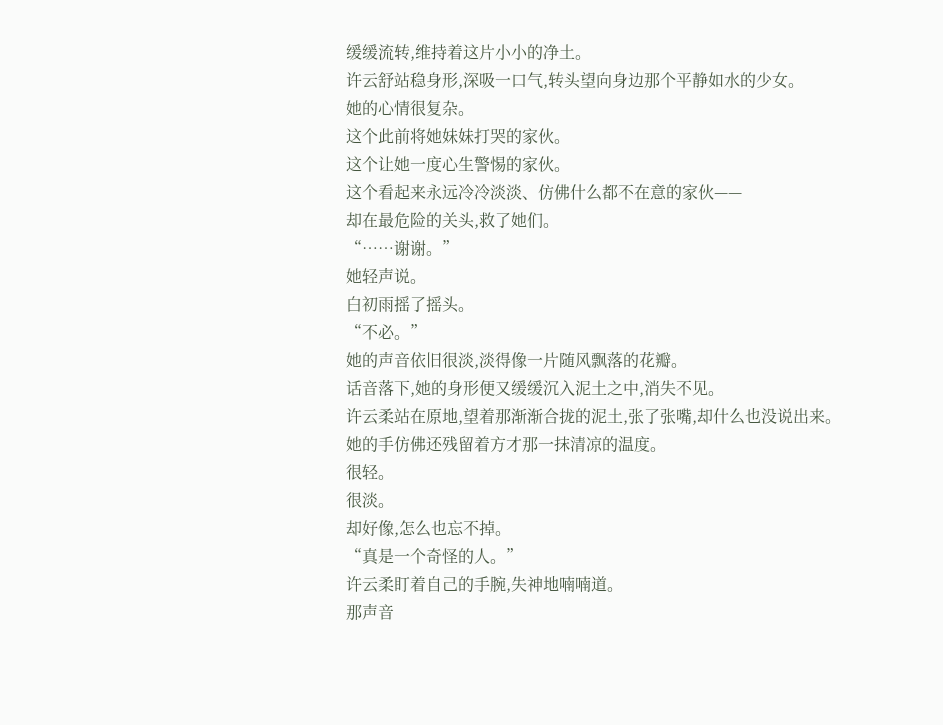缓缓流转,维持着这片小小的净土。
许云舒站稳身形,深吸一口气,转头望向身边那个平静如水的少女。
她的心情很复杂。
这个此前将她妹妹打哭的家伙。
这个让她一度心生警惕的家伙。
这个看起来永远冷冷淡淡、仿佛什么都不在意的家伙——
却在最危险的关头,救了她们。
“……谢谢。”
她轻声说。
白初雨摇了摇头。
“不必。”
她的声音依旧很淡,淡得像一片随风飘落的花瓣。
话音落下,她的身形便又缓缓沉入泥土之中,消失不见。
许云柔站在原地,望着那渐渐合拢的泥土,张了张嘴,却什么也没说出来。
她的手仿佛还残留着方才那一抹清凉的温度。
很轻。
很淡。
却好像,怎么也忘不掉。
“真是一个奇怪的人。”
许云柔盯着自己的手腕,失神地喃喃道。
那声音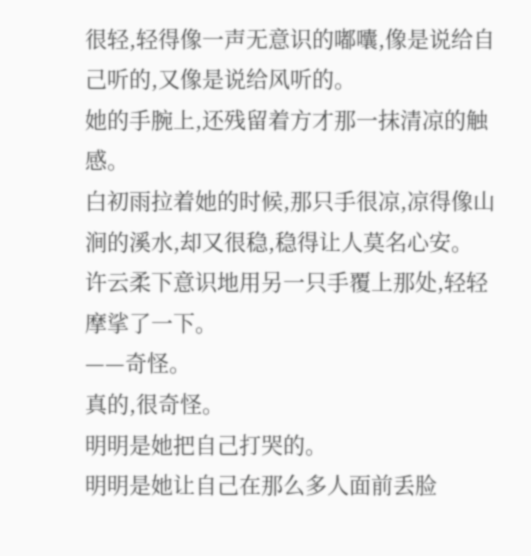很轻,轻得像一声无意识的嘟囔,像是说给自己听的,又像是说给风听的。
她的手腕上,还残留着方才那一抹清凉的触感。
白初雨拉着她的时候,那只手很凉,凉得像山涧的溪水,却又很稳,稳得让人莫名心安。
许云柔下意识地用另一只手覆上那处,轻轻摩挲了一下。
——奇怪。
真的,很奇怪。
明明是她把自己打哭的。
明明是她让自己在那么多人面前丢脸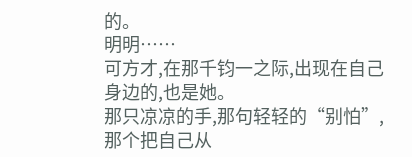的。
明明……
可方才,在那千钧一之际,出现在自己身边的,也是她。
那只凉凉的手,那句轻轻的“别怕”,那个把自己从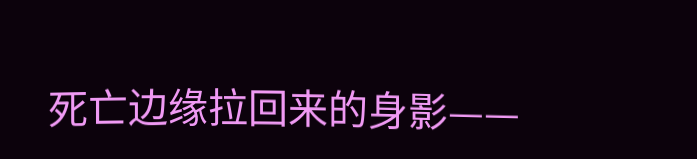死亡边缘拉回来的身影——